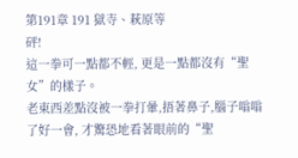第191章 191 獄寺、萩原等
砰!
這一拳可一點都不輕, 更是一點都沒有“聖女”的樣子。
老東西差點沒被一拳打暈,捂著鼻子,腦子嗡嗡了好一會, 才驚恐地看著眼前的“聖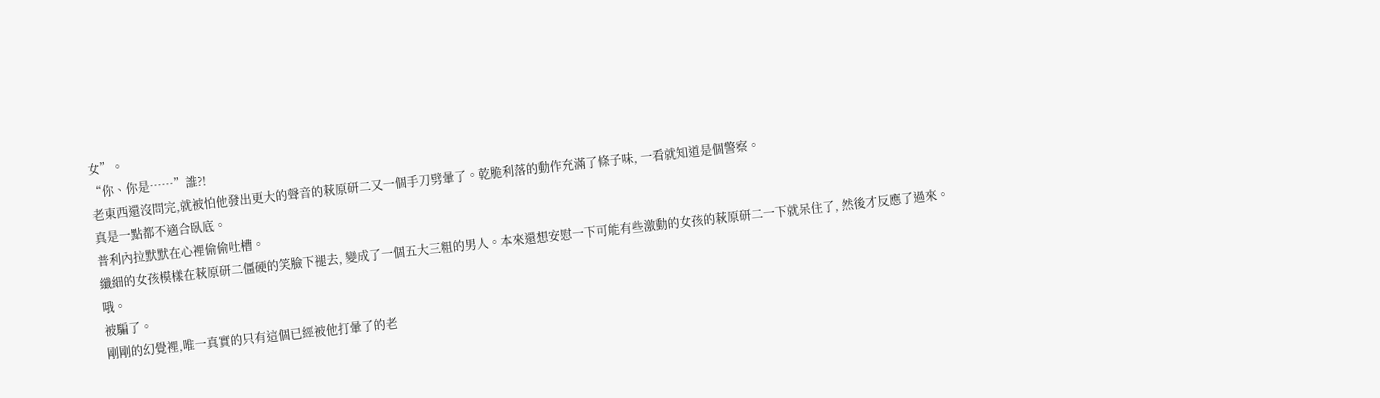女”。
“你、你是……”誰?!
老東西還沒問完,就被怕他發出更大的聲音的萩原研二又一個手刀劈暈了。乾脆利落的動作充滿了條子味, 一看就知道是個警察。
真是一點都不適合臥底。
普利內拉默默在心裡偷偷吐槽。
纖細的女孩模樣在萩原研二僵硬的笑臉下褪去, 變成了一個五大三粗的男人。本來還想安慰一下可能有些激動的女孩的萩原研二一下就呆住了, 然後才反應了過來。
哦。
被騙了。
剛剛的幻覺裡,唯一真實的只有這個已經被他打暈了的老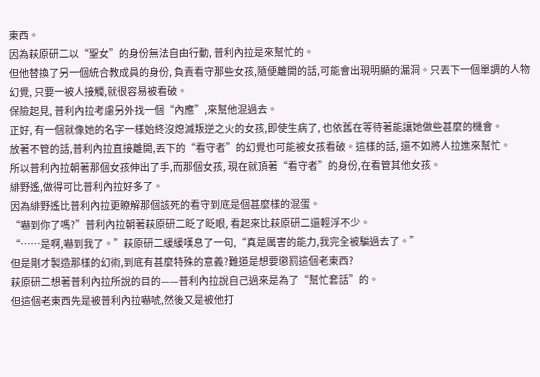東西。
因為萩原研二以“聖女”的身份無法自由行動, 普利內拉是來幫忙的。
但他替換了另一個統合教成員的身份, 負責看守那些女孩,隨便離開的話,可能會出現明顯的漏洞。只丟下一個單調的人物幻覺, 只要一被人接觸,就很容易被看破。
保險起見, 普利內拉考慮另外找一個“內應”,來幫他混過去。
正好, 有一個就像她的名字一樣始終沒熄滅叛逆之火的女孩,即使生病了, 也依舊在等待著能讓她做些甚麼的機會。
放著不管的話,普利內拉直接離開,丟下的“看守者”的幻覺也可能被女孩看破。這樣的話, 還不如將人拉進來幫忙。
所以普利內拉朝著那個女孩伸出了手,而那個女孩, 現在就頂著“看守者”的身份,在看管其他女孩。
緋野遙,做得可比普利內拉好多了。
因為緋野遙比普利內拉更瞭解那個該死的看守到底是個甚麼樣的混蛋。
“嚇到你了嗎?”普利內拉朝著萩原研二眨了眨眼, 看起來比萩原研二還輕浮不少。
“……是啊,嚇到我了。”萩原研二緩緩嘆息了一句,“真是厲害的能力,我完全被騙過去了。”
但是剛才製造那樣的幻術,到底有甚麼特殊的意義?難道是想要懲罰這個老東西?
萩原研二想著普利內拉所說的目的——普利內拉說自己過來是為了“幫忙套話”的。
但這個老東西先是被普利內拉嚇唬,然後又是被他打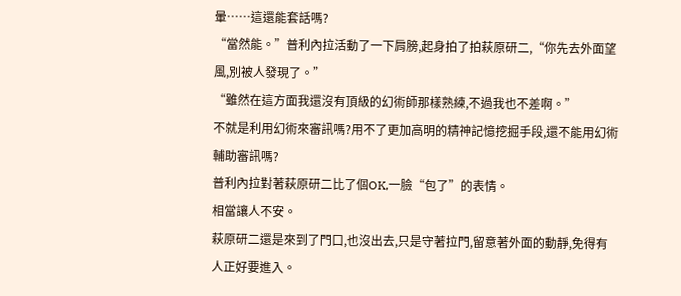暈……這還能套話嗎?
“當然能。”普利內拉活動了一下肩膀,起身拍了拍萩原研二,“你先去外面望風,別被人發現了。”
“雖然在這方面我還沒有頂級的幻術師那樣熟練,不過我也不差啊。”
不就是利用幻術來審訊嗎?用不了更加高明的精神記憶挖掘手段,還不能用幻術輔助審訊嗎?
普利內拉對著萩原研二比了個OK,一臉“包了”的表情。
相當讓人不安。
萩原研二還是來到了門口,也沒出去,只是守著拉門,留意著外面的動靜,免得有人正好要進入。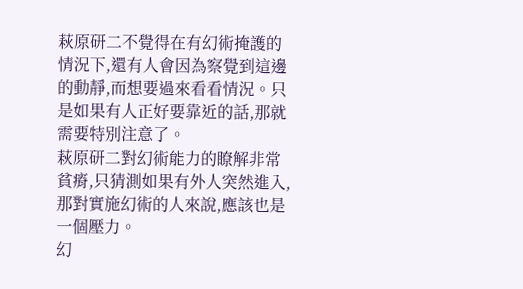萩原研二不覺得在有幻術掩護的情況下,還有人會因為察覺到這邊的動靜,而想要過來看看情況。只是如果有人正好要靠近的話,那就需要特別注意了。
萩原研二對幻術能力的瞭解非常貧瘠,只猜測如果有外人突然進入,那對實施幻術的人來說,應該也是一個壓力。
幻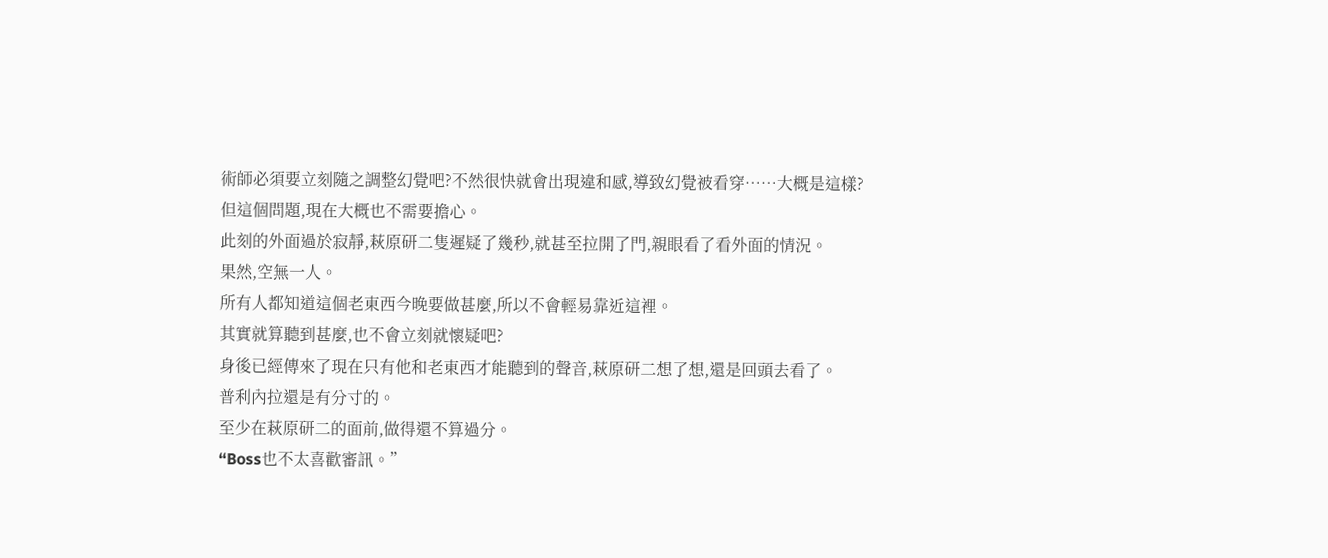術師必須要立刻隨之調整幻覺吧?不然很快就會出現違和感,導致幻覺被看穿……大概是這樣?
但這個問題,現在大概也不需要擔心。
此刻的外面過於寂靜,萩原研二隻遲疑了幾秒,就甚至拉開了門,親眼看了看外面的情況。
果然,空無一人。
所有人都知道這個老東西今晚要做甚麼,所以不會輕易靠近這裡。
其實就算聽到甚麼,也不會立刻就懷疑吧?
身後已經傳來了現在只有他和老東西才能聽到的聲音,萩原研二想了想,還是回頭去看了。
普利內拉還是有分寸的。
至少在萩原研二的面前,做得還不算過分。
“Boss也不太喜歡審訊。”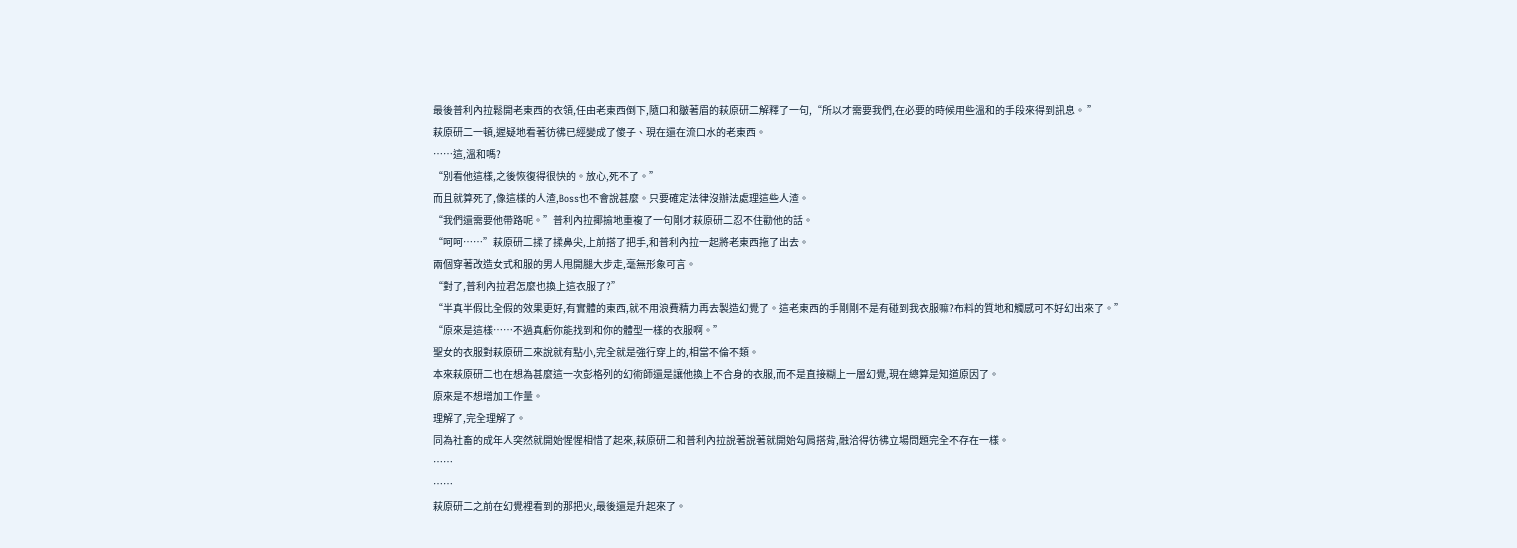最後普利內拉鬆開老東西的衣領,任由老東西倒下,隨口和皺著眉的萩原研二解釋了一句,“所以才需要我們,在必要的時候用些溫和的手段來得到訊息。 ”
萩原研二一頓,遲疑地看著彷彿已經變成了傻子、現在還在流口水的老東西。
……這,溫和嗎?
“別看他這樣,之後恢復得很快的。放心,死不了。”
而且就算死了,像這樣的人渣,Boss也不會說甚麼。只要確定法律沒辦法處理這些人渣。
“我們還需要他帶路呢。”普利內拉揶揄地重複了一句剛才萩原研二忍不住勸他的話。
“呵呵……”萩原研二揉了揉鼻尖,上前搭了把手,和普利內拉一起將老東西拖了出去。
兩個穿著改造女式和服的男人甩開腿大步走,毫無形象可言。
“對了,普利內拉君怎麼也換上這衣服了?”
“半真半假比全假的效果更好,有實體的東西,就不用浪費精力再去製造幻覺了。這老東西的手剛剛不是有碰到我衣服嘛?布料的質地和觸感可不好幻出來了。”
“原來是這樣……不過真虧你能找到和你的體型一樣的衣服啊。”
聖女的衣服對萩原研二來說就有點小,完全就是強行穿上的,相當不倫不類。
本來萩原研二也在想為甚麼這一次彭格列的幻術師還是讓他換上不合身的衣服,而不是直接糊上一層幻覺,現在總算是知道原因了。
原來是不想增加工作量。
理解了,完全理解了。
同為社畜的成年人突然就開始惺惺相惜了起來,萩原研二和普利內拉說著說著就開始勾肩搭背,融洽得彷彿立場問題完全不存在一樣。
……
……
萩原研二之前在幻覺裡看到的那把火,最後還是升起來了。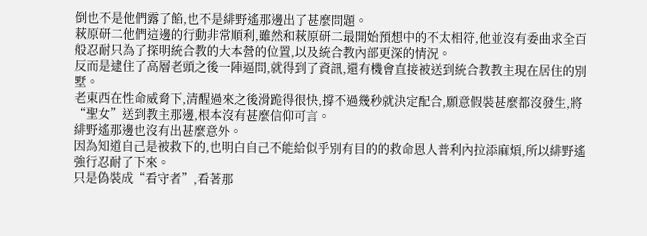倒也不是他們露了餡,也不是緋野遙那邊出了甚麼問題。
萩原研二他們這邊的行動非常順利,雖然和萩原研二最開始預想中的不太相符,他並沒有委曲求全百般忍耐只為了探明統合教的大本營的位置,以及統合教內部更深的情況。
反而是逮住了高層老頭之後一陣逼問,就得到了資訊,還有機會直接被送到統合教教主現在居住的別墅。
老東西在性命威脅下,清醒過來之後滑跪得很快,撐不過幾秒就決定配合,願意假裝甚麼都沒發生,將“聖女”送到教主那邊,根本沒有甚麼信仰可言。
緋野遙那邊也沒有出甚麼意外。
因為知道自己是被救下的,也明白自己不能給似乎別有目的的救命恩人普利內拉添麻煩,所以緋野遙強行忍耐了下來。
只是偽裝成“看守者”,看著那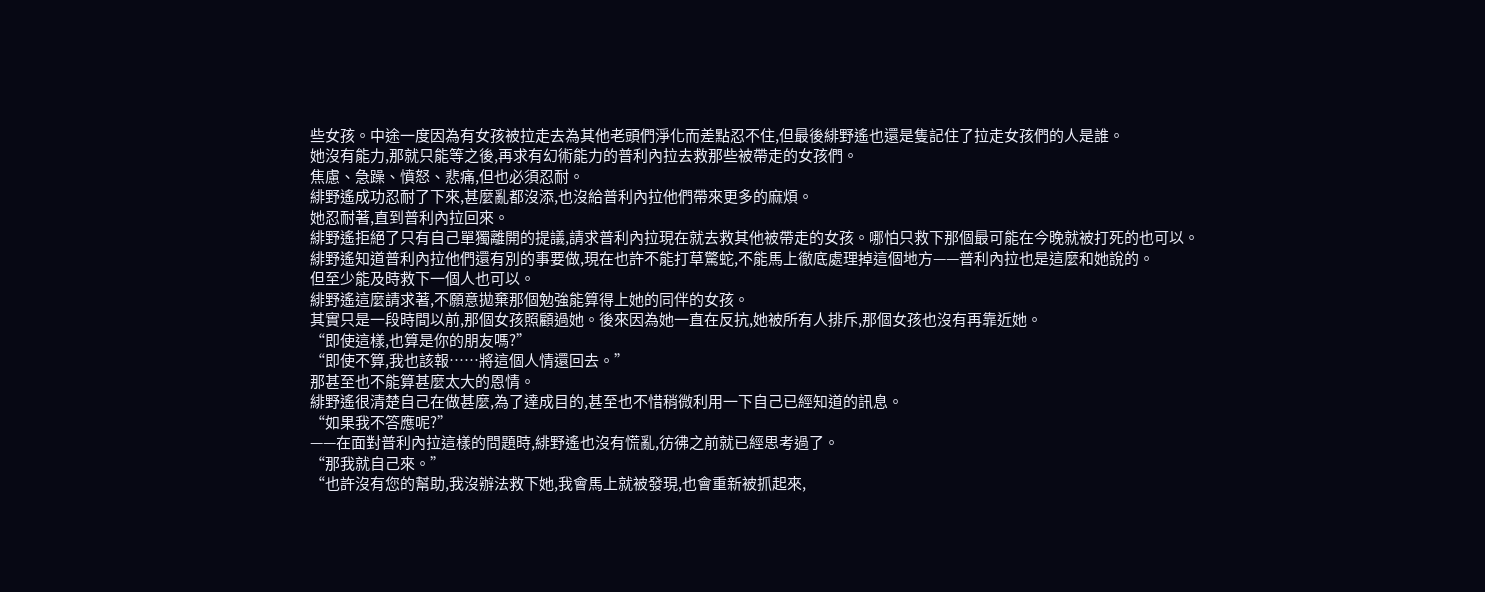些女孩。中途一度因為有女孩被拉走去為其他老頭們淨化而差點忍不住,但最後緋野遙也還是隻記住了拉走女孩們的人是誰。
她沒有能力,那就只能等之後,再求有幻術能力的普利內拉去救那些被帶走的女孩們。
焦慮、急躁、憤怒、悲痛,但也必須忍耐。
緋野遙成功忍耐了下來,甚麼亂都沒添,也沒給普利內拉他們帶來更多的麻煩。
她忍耐著,直到普利內拉回來。
緋野遙拒絕了只有自己單獨離開的提議,請求普利內拉現在就去救其他被帶走的女孩。哪怕只救下那個最可能在今晚就被打死的也可以。
緋野遙知道普利內拉他們還有別的事要做,現在也許不能打草驚蛇,不能馬上徹底處理掉這個地方——普利內拉也是這麼和她說的。
但至少能及時救下一個人也可以。
緋野遙這麼請求著,不願意拋棄那個勉強能算得上她的同伴的女孩。
其實只是一段時間以前,那個女孩照顧過她。後來因為她一直在反抗,她被所有人排斥,那個女孩也沒有再靠近她。
“即使這樣,也算是你的朋友嗎?”
“即使不算,我也該報……將這個人情還回去。”
那甚至也不能算甚麼太大的恩情。
緋野遙很清楚自己在做甚麼,為了達成目的,甚至也不惜稍微利用一下自己已經知道的訊息。
“如果我不答應呢?”
——在面對普利內拉這樣的問題時,緋野遙也沒有慌亂,彷彿之前就已經思考過了。
“那我就自己來。”
“也許沒有您的幫助,我沒辦法救下她,我會馬上就被發現,也會重新被抓起來,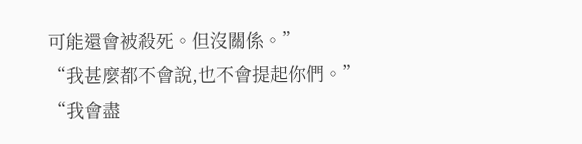可能還會被殺死。但沒關係。”
“我甚麼都不會說,也不會提起你們。”
“我會盡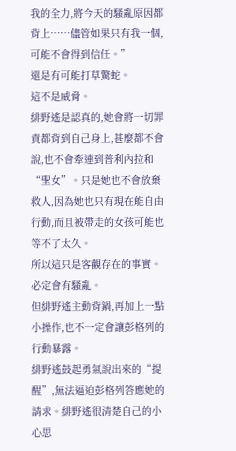我的全力,將今天的騷亂原因都背上……儘管如果只有我一個,可能不會得到信任。”
還是有可能打草驚蛇。
這不是威脅。
緋野遙是認真的,她會將一切罪責都背到自己身上,甚麼都不會說,也不會牽連到普利內拉和“聖女”。只是她也不會放棄救人,因為她也只有現在能自由行動,而且被帶走的女孩可能也等不了太久。
所以這只是客觀存在的事實。
必定會有騷亂。
但緋野遙主動背鍋,再加上一點小操作,也不一定會讓彭格列的行動暴露。
緋野遙鼓起勇氣說出來的“提醒”,無法逼迫彭格列答應她的請求。緋野遙很清楚自己的小心思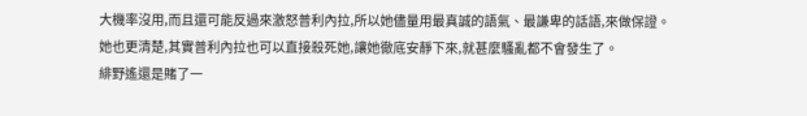大機率沒用,而且還可能反過來激怒普利內拉,所以她儘量用最真誠的語氣、最謙卑的話語,來做保證。
她也更清楚,其實普利內拉也可以直接殺死她,讓她徹底安靜下來,就甚麼騷亂都不會發生了。
緋野遙還是賭了一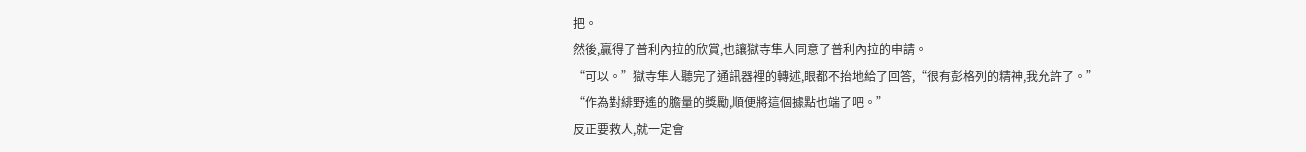把。
然後,贏得了普利內拉的欣賞,也讓獄寺隼人同意了普利內拉的申請。
“可以。”獄寺隼人聽完了通訊器裡的轉述,眼都不抬地給了回答,“很有彭格列的精神,我允許了。”
“作為對緋野遙的膽量的獎勵,順便將這個據點也端了吧。”
反正要救人,就一定會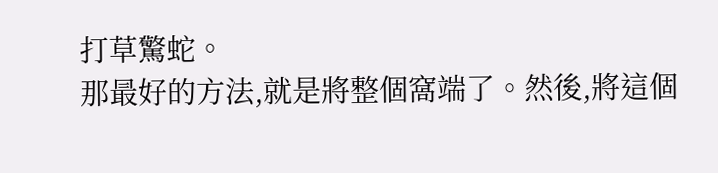打草驚蛇。
那最好的方法,就是將整個窩端了。然後,將這個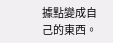據點變成自己的東西。